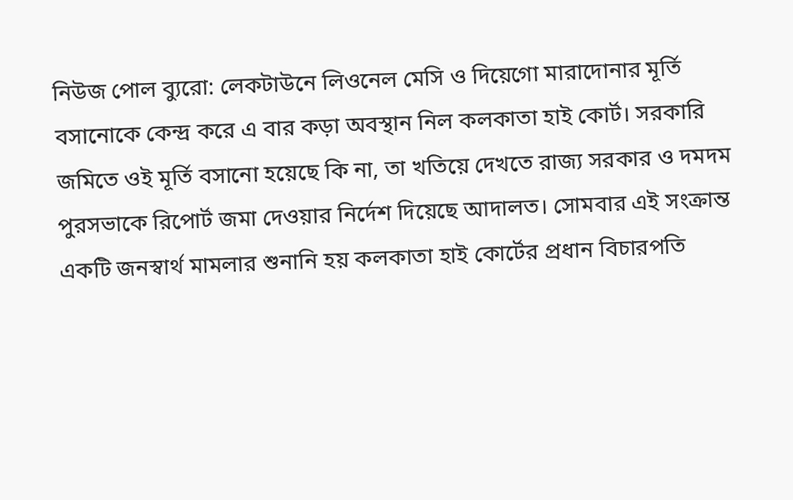নিউজ পোল ব্যুরো: লেকটাউনে লিওনেল মেসি ও দিয়েগো মারাদোনার মূর্তি বসানোকে কেন্দ্র করে এ বার কড়া অবস্থান নিল কলকাতা হাই কোর্ট। সরকারি জমিতে ওই মূর্তি বসানো হয়েছে কি না, তা খতিয়ে দেখতে রাজ্য সরকার ও দমদম পুরসভাকে রিপোর্ট জমা দেওয়ার নির্দেশ দিয়েছে আদালত। সোমবার এই সংক্রান্ত একটি জনস্বার্থ মামলার শুনানি হয় কলকাতা হাই কোর্টের প্রধান বিচারপতি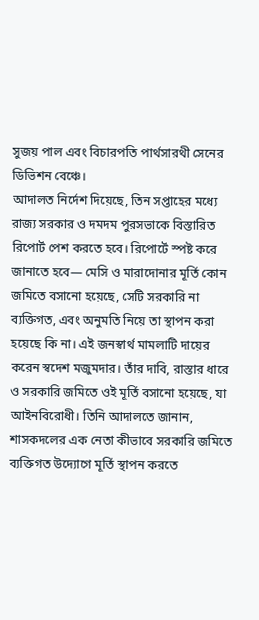সুজয় পাল এবং বিচারপতি পার্থসারথী সেনের ডিভিশন বেঞ্চে।
আদালত নির্দেশ দিয়েছে, তিন সপ্তাহের মধ্যে রাজ্য সরকার ও দমদম পুরসভাকে বিস্তারিত রিপোর্ট পেশ করতে হবে। রিপোর্টে স্পষ্ট করে জানাতে হবে— মেসি ও মারাদোনার মূর্তি কোন জমিতে বসানো হয়েছে, সেটি সরকারি না ব্যক্তিগত, এবং অনুমতি নিয়ে তা স্থাপন করা হয়েছে কি না। এই জনস্বার্থ মামলাটি দায়ের করেন স্বদেশ মজুমদার। তাঁর দাবি, রাস্তার ধারে ও সরকারি জমিতে ওই মূর্তি বসানো হয়েছে, যা আইনবিরোধী। তিনি আদালতে জানান, শাসকদলের এক নেতা কীভাবে সরকারি জমিতে ব্যক্তিগত উদ্যোগে মূর্তি স্থাপন করতে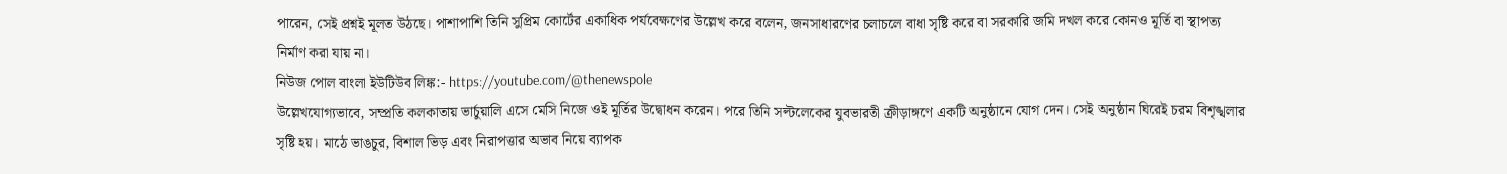পারেন, সেই প্রশ্নই মূলত উঠছে। পাশাপাশি তিনি সুপ্রিম কোর্টের একাধিক পর্যবেক্ষণের উল্লেখ করে বলেন, জনসাধারণের চলাচলে বাধা সৃষ্টি করে বা সরকারি জমি দখল করে কোনও মূর্তি বা স্থাপত্য নির্মাণ করা যায় না।
নিউজ পোল বাংলা ইউটিউব লিঙ্ক:- https://youtube.com/@thenewspole
উল্লেখযোগ্যভাবে, সম্প্রতি কলকাতায় ভার্চুয়ালি এসে মেসি নিজে ওই মূর্তির উদ্বোধন করেন। পরে তিনি সল্টলেকের যুবভারতী ক্রীড়াঙ্গণে একটি অনুষ্ঠানে যোগ দেন। সেই অনুষ্ঠান ঘিরেই চরম বিশৃঙ্খলার সৃষ্টি হয়। মাঠে ভাঙচুর, বিশাল ভিড় এবং নিরাপত্তার অভাব নিয়ে ব্যাপক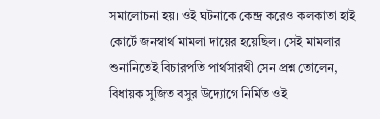সমালোচনা হয়। ওই ঘটনাকে কেন্দ্র করেও কলকাতা হাই কোর্টে জনস্বার্থ মামলা দায়ের হয়েছিল। সেই মামলার শুনানিতেই বিচারপতি পার্থসারথী সেন প্রশ্ন তোলেন, বিধায়ক সুজিত বসুর উদ্যোগে নির্মিত ওই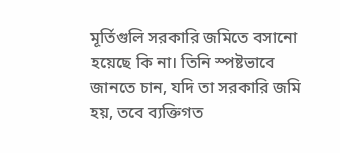মূর্তিগুলি সরকারি জমিতে বসানো হয়েছে কি না। তিনি স্পষ্টভাবে জানতে চান, যদি তা সরকারি জমি হয়, তবে ব্যক্তিগত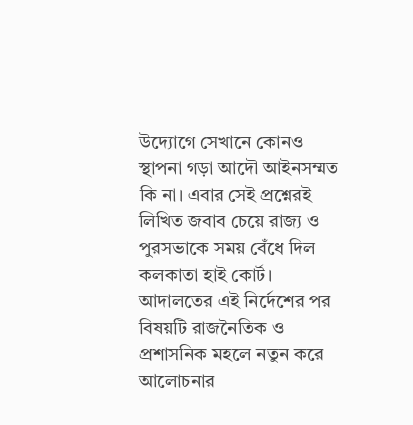উদ্যোগে সেখানে কোনও স্থাপনা গড়া আদৌ আইনসম্মত কি না। এবার সেই প্রশ্নেরই লিখিত জবাব চেয়ে রাজ্য ও পুরসভাকে সময় বেঁধে দিল কলকাতা হাই কোর্ট। আদালতের এই নির্দেশের পর বিষয়টি রাজনৈতিক ও প্রশাসনিক মহলে নতুন করে আলোচনার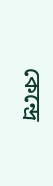কেন্দ্রে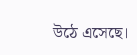উঠে এসেছে।